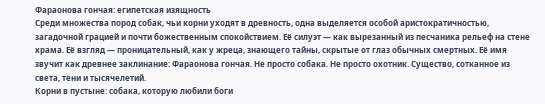Фараонова гончая: египетская изящность
Среди множества пород собак, чьи корни уходят в древность, одна выделяется особой аристократичностью, загадочной грацией и почти божественным спокойствием. Её силуэт — как вырезанный из песчаника рельеф на стене храма. Её взгляд — проницательный, как у жреца, знающего тайны, скрытые от глаз обычных смертных. Её имя звучит как древнее заклинание: Фараонова гончая. Не просто собака. Не просто охотник. Существо, сотканное из света, тени и тысячелетий.
Корни в пустыне: собака, которую любили боги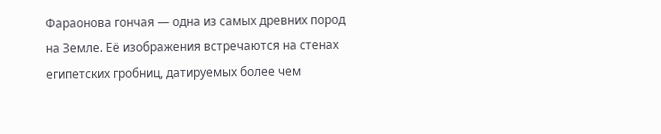Фараонова гончая — одна из самых древних пород на Земле. Её изображения встречаются на стенах египетских гробниц, датируемых более чем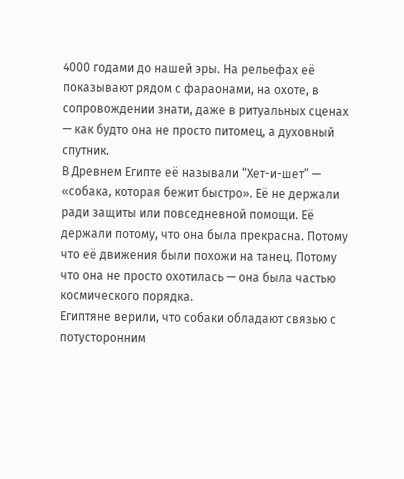4000 годами до нашей эры. На рельефах её показывают рядом с фараонами, на охоте, в сопровождении знати, даже в ритуальных сценах — как будто она не просто питомец, а духовный спутник.
В Древнем Египте её называли “Хет-и-шет” — «собака, которая бежит быстро». Её не держали ради защиты или повседневной помощи. Её держали потому, что она была прекрасна. Потому что её движения были похожи на танец. Потому что она не просто охотилась — она была частью космического порядка.
Египтяне верили, что собаки обладают связью с потусторонним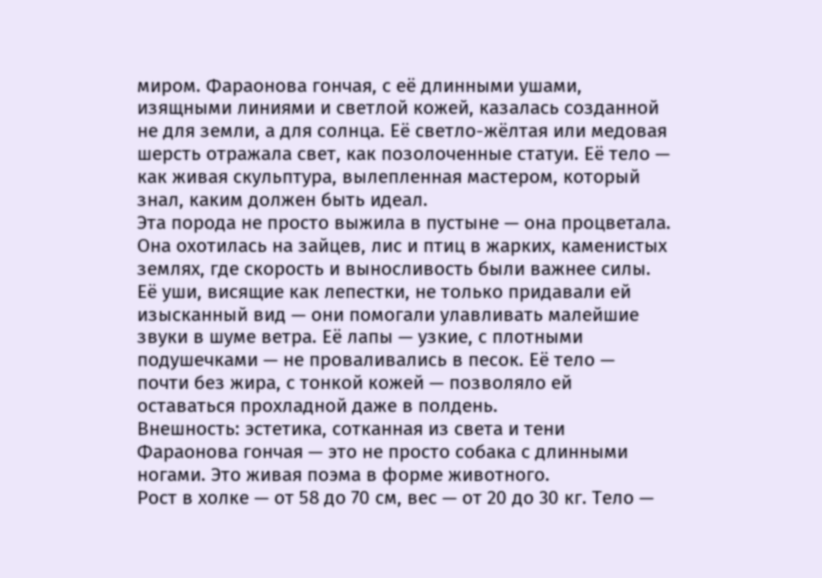миром. Фараонова гончая, с её длинными ушами, изящными линиями и светлой кожей, казалась созданной не для земли, а для солнца. Её светло-жёлтая или медовая шерсть отражала свет, как позолоченные статуи. Её тело — как живая скульптура, вылепленная мастером, который знал, каким должен быть идеал.
Эта порода не просто выжила в пустыне — она процветала. Она охотилась на зайцев, лис и птиц в жарких, каменистых землях, где скорость и выносливость были важнее силы. Её уши, висящие как лепестки, не только придавали ей изысканный вид — они помогали улавливать малейшие звуки в шуме ветра. Её лапы — узкие, с плотными подушечками — не проваливались в песок. Её тело — почти без жира, с тонкой кожей — позволяло ей оставаться прохладной даже в полдень.
Внешность: эстетика, сотканная из света и тени
Фараонова гончая — это не просто собака с длинными ногами. Это живая поэма в форме животного.
Рост в холке — от 58 до 70 см, вес — от 20 до 30 кг. Тело —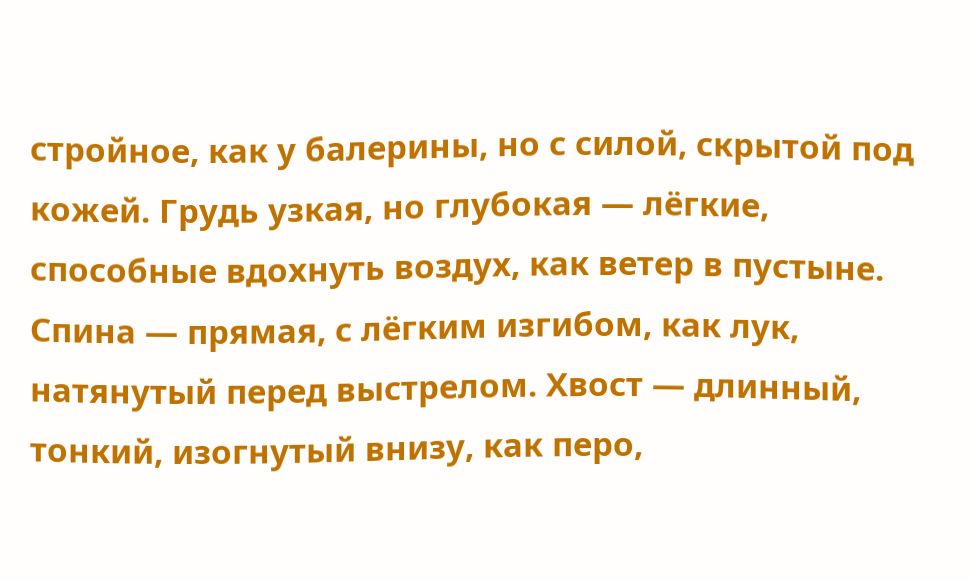стройное, как у балерины, но с силой, скрытой под кожей. Грудь узкая, но глубокая — лёгкие, способные вдохнуть воздух, как ветер в пустыне. Спина — прямая, с лёгким изгибом, как лук, натянутый перед выстрелом. Хвост — длинный, тонкий, изогнутый внизу, как перо,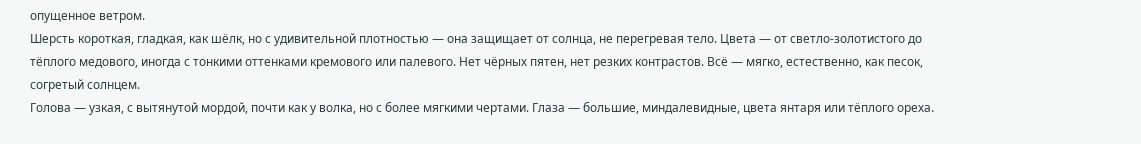опущенное ветром.
Шерсть короткая, гладкая, как шёлк, но с удивительной плотностью — она защищает от солнца, не перегревая тело. Цвета — от светло-золотистого до тёплого медового, иногда с тонкими оттенками кремового или палевого. Нет чёрных пятен, нет резких контрастов. Всё — мягко, естественно, как песок, согретый солнцем.
Голова — узкая, с вытянутой мордой, почти как у волка, но с более мягкими чертами. Глаза — большие, миндалевидные, цвета янтаря или тёплого ореха.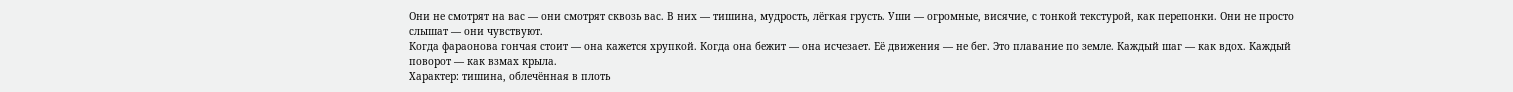Они не смотрят на вас — они смотрят сквозь вас. В них — тишина, мудрость, лёгкая грусть. Уши — огромные, висячие, с тонкой текстурой, как перепонки. Они не просто слышат — они чувствуют.
Когда фараонова гончая стоит — она кажется хрупкой. Когда она бежит — она исчезает. Её движения — не бег. Это плавание по земле. Каждый шаг — как вдох. Каждый поворот — как взмах крыла.
Характер: тишина, облечённая в плоть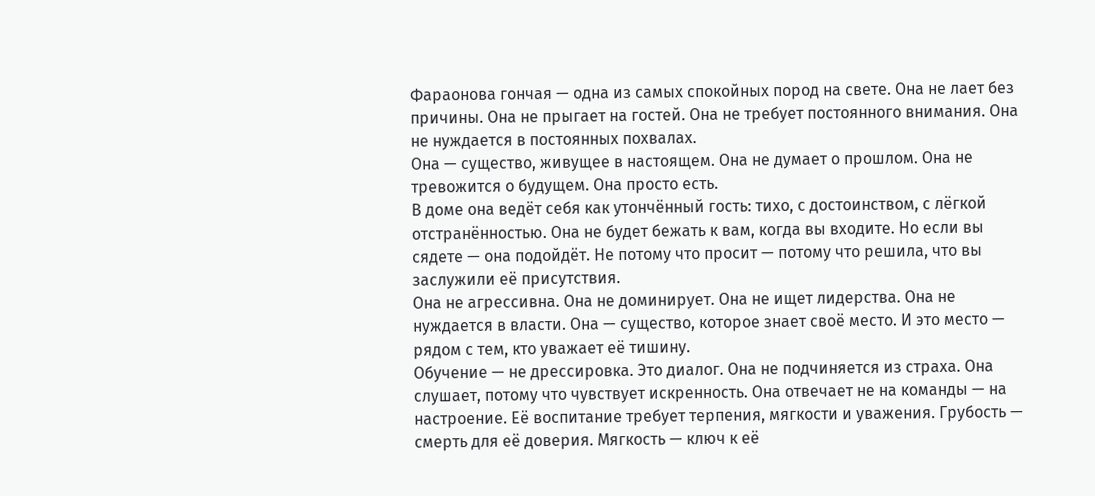Фараонова гончая — одна из самых спокойных пород на свете. Она не лает без причины. Она не прыгает на гостей. Она не требует постоянного внимания. Она не нуждается в постоянных похвалах.
Она — существо, живущее в настоящем. Она не думает о прошлом. Она не тревожится о будущем. Она просто есть.
В доме она ведёт себя как утончённый гость: тихо, с достоинством, с лёгкой отстранённостью. Она не будет бежать к вам, когда вы входите. Но если вы сядете — она подойдёт. Не потому что просит — потому что решила, что вы заслужили её присутствия.
Она не агрессивна. Она не доминирует. Она не ищет лидерства. Она не нуждается в власти. Она — существо, которое знает своё место. И это место — рядом с тем, кто уважает её тишину.
Обучение — не дрессировка. Это диалог. Она не подчиняется из страха. Она слушает, потому что чувствует искренность. Она отвечает не на команды — на настроение. Её воспитание требует терпения, мягкости и уважения. Грубость — смерть для её доверия. Мягкость — ключ к её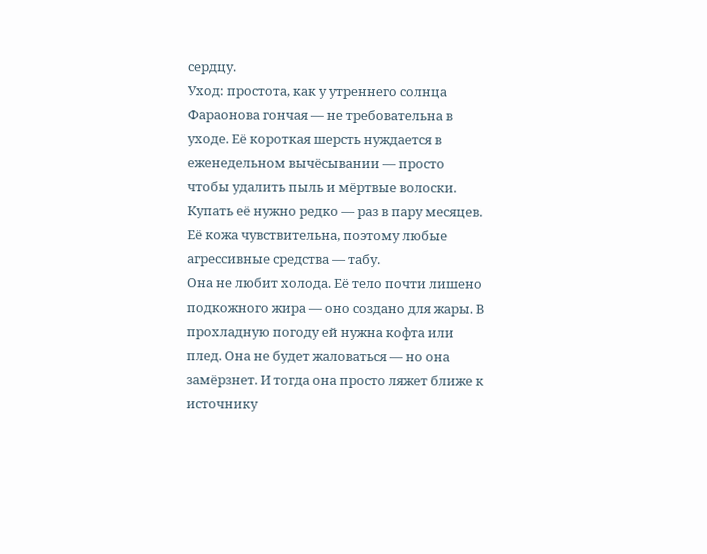сердцу.
Уход: простота, как у утреннего солнца
Фараонова гончая — не требовательна в уходе. Её короткая шерсть нуждается в еженедельном вычёсывании — просто чтобы удалить пыль и мёртвые волоски. Купать её нужно редко — раз в пару месяцев. Её кожа чувствительна, поэтому любые агрессивные средства — табу.
Она не любит холода. Её тело почти лишено подкожного жира — оно создано для жары. В прохладную погоду ей нужна кофта или плед. Она не будет жаловаться — но она замёрзнет. И тогда она просто ляжет ближе к источнику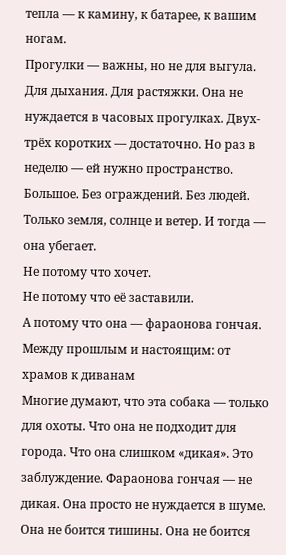тепла — к камину, к батарее, к вашим ногам.
Прогулки — важны, но не для выгула. Для дыхания. Для растяжки. Она не нуждается в часовых прогулках. Двух-трёх коротких — достаточно. Но раз в неделю — ей нужно пространство. Большое. Без ограждений. Без людей. Только земля, солнце и ветер. И тогда — она убегает.
Не потому что хочет.
Не потому что её заставили.
А потому что она — фараонова гончая.
Между прошлым и настоящим: от храмов к диванам
Многие думают, что эта собака — только для охоты. Что она не подходит для города. Что она слишком «дикая». Это заблуждение. Фараонова гончая — не дикая. Она просто не нуждается в шуме. Она не боится тишины. Она не боится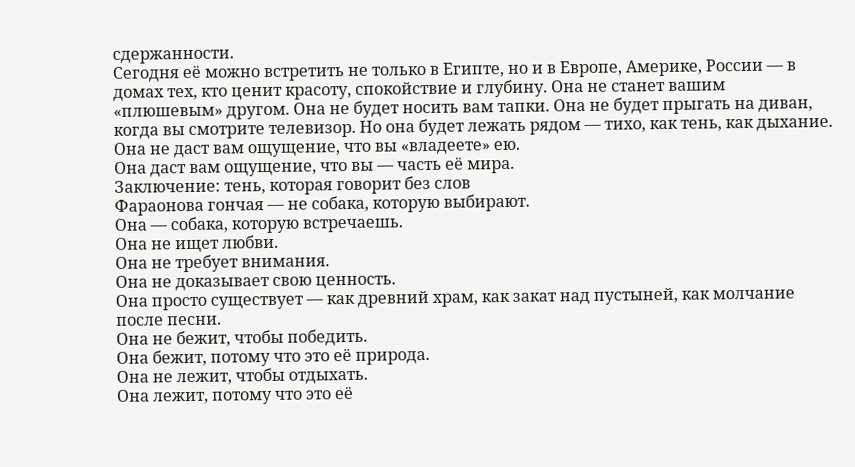сдержанности.
Сегодня её можно встретить не только в Египте, но и в Европе, Америке, России — в домах тех, кто ценит красоту, спокойствие и глубину. Она не станет вашим «плюшевым» другом. Она не будет носить вам тапки. Она не будет прыгать на диван, когда вы смотрите телевизор. Но она будет лежать рядом — тихо, как тень, как дыхание.
Она не даст вам ощущение, что вы «владеете» ею.
Она даст вам ощущение, что вы — часть её мира.
Заключение: тень, которая говорит без слов
Фараонова гончая — не собака, которую выбирают.
Она — собака, которую встречаешь.
Она не ищет любви.
Она не требует внимания.
Она не доказывает свою ценность.
Она просто существует — как древний храм, как закат над пустыней, как молчание после песни.
Она не бежит, чтобы победить.
Она бежит, потому что это её природа.
Она не лежит, чтобы отдыхать.
Она лежит, потому что это её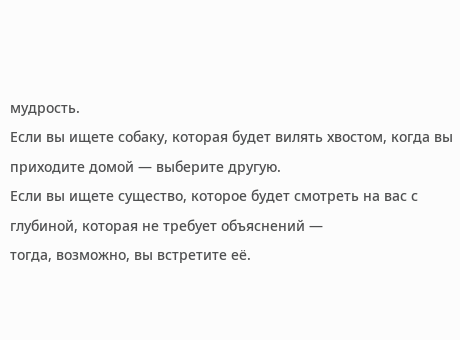мудрость.
Если вы ищете собаку, которая будет вилять хвостом, когда вы приходите домой — выберите другую.
Если вы ищете существо, которое будет смотреть на вас с глубиной, которая не требует объяснений —
тогда, возможно, вы встретите её.